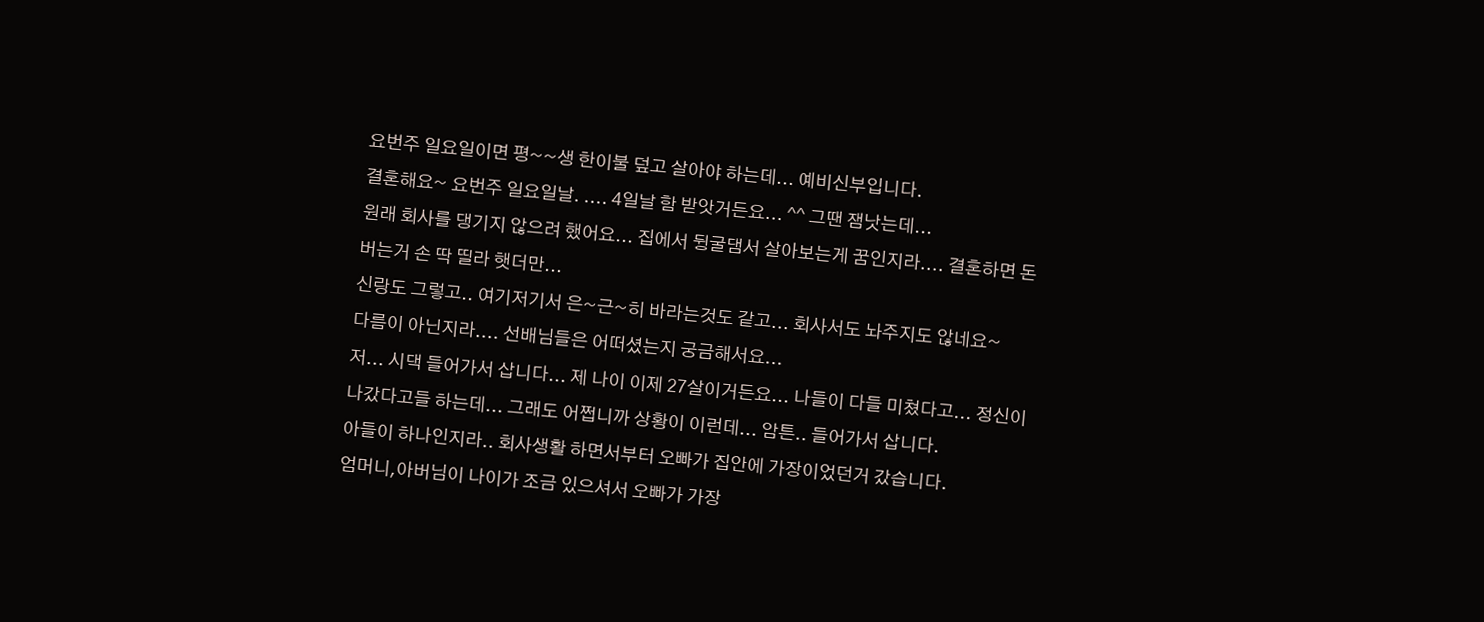요번주 일요일이면 평~~생 한이불 덮고 살아야 하는데... 예비신부입니다.
결혼해요~ 요번주 일요일날. .... 4일날 함 받앗거든요... ^^ 그땐 잼낫는데...
원래 회사를 댕기지 않으려 했어요... 집에서 뒹굴댐서 살아보는게 꿈인지라.... 결혼하면 돈
버는거 손 딱 띨라 햇더만...
신랑도 그렇고.. 여기저기서 은~근~히 바라는것도 같고... 회사서도 놔주지도 않네요~
다름이 아닌지라.... 선배님들은 어떠셨는지 궁금해서요...
저... 시댁 들어가서 삽니다... 제 나이 이제 27살이거든요... 나들이 다들 미쳤다고... 정신이
나갔다고들 하는데... 그래도 어쩝니까 상황이 이런데... 암튼.. 들어가서 삽니다.
아들이 하나인지라.. 회사생활 하면서부터 오빠가 집안에 가장이었던거 갔습니다.
엄머니,아버님이 나이가 조금 있으셔서 오빠가 가장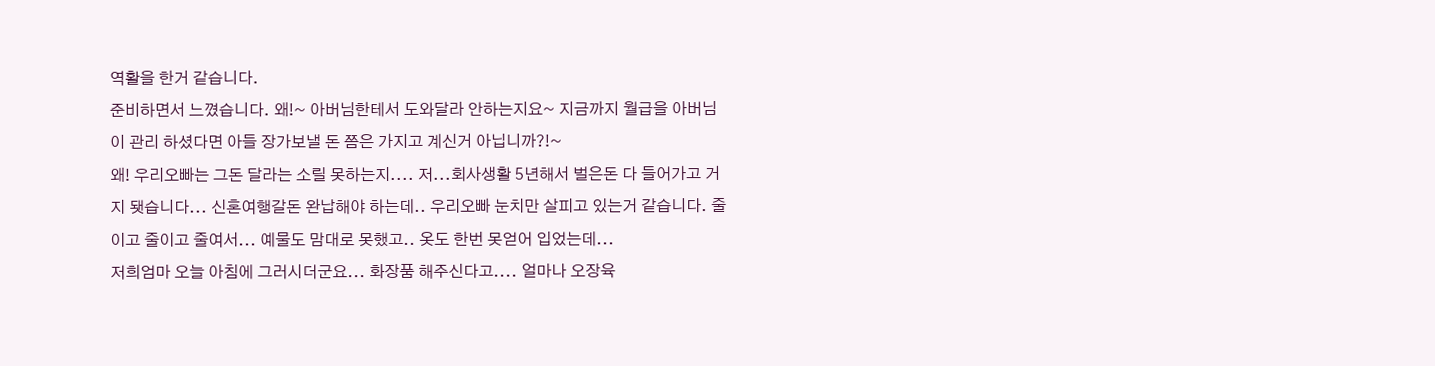역활을 한거 같습니다.
준비하면서 느꼈습니다. 왜!~ 아버님한테서 도와달라 안하는지요~ 지금까지 월급을 아버님
이 관리 하셨다면 아들 장가보낼 돈 쯤은 가지고 계신거 아닙니까?!~
왜! 우리오빠는 그돈 달라는 소릴 못하는지.... 저...회사생활 5년해서 벌은돈 다 들어가고 거
지 됏습니다... 신혼여행갈돈 완납해야 하는데.. 우리오빠 눈치만 살피고 있는거 같습니다. 줄
이고 줄이고 줄여서... 예물도 맘대로 못했고.. 옷도 한번 못얻어 입었는데...
저희엄마 오늘 아침에 그러시더군요... 화장품 해주신다고.... 얼마나 오장육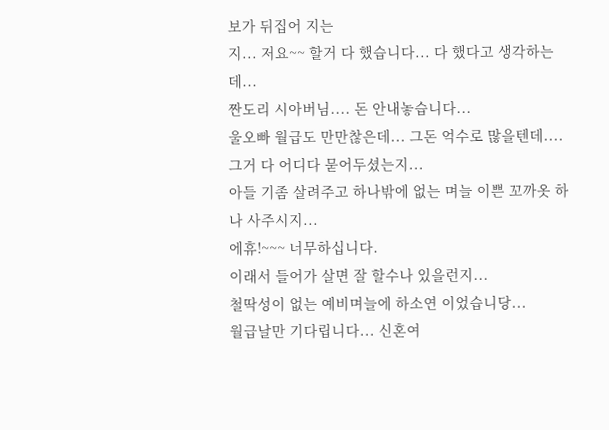보가 뒤집어 지는
지... 저요~~ 할거 다 했습니다... 다 했다고 생각하는데...
짠도리 시아버님.... 돈 안내놓습니다...
울오빠 월급도 만만찮은데... 그돈 억수로 많을텐데.... 그거 다 어디다 묻어두셨는지...
아들 기좀 살려주고 하나밖에 없는 며늘 이쁜 꼬까옷 하나 사주시지...
에휴!~~~ 너무하십니다.
이래서 들어가 살면 잘 할수나 있을런지...
철딱성이 없는 예비며늘에 하소연 이었습니당...
월급날만 기다립니다... 신혼여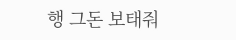행 그돈 보태줘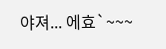야져... 에효`~~~